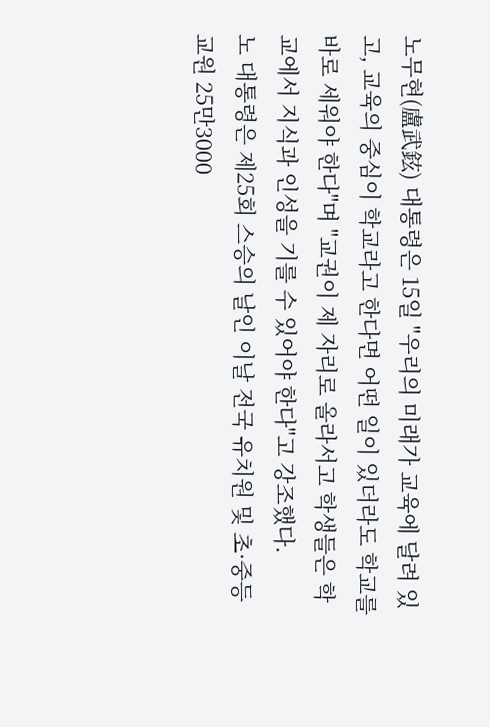노무현(盧武鉉) 대통령은 15일 "우리의 미래가 교육에 달려 있고, 교육의 중심이 학교라고 한다면 어떤 일이 있더라도 학교를 바로 세워야 한다"며 "교권이 제 자리로 올라서고 학생들은 학교에서 지식과 인성을 기를 수 있어야 한다"고 강조했다.
노 대통령은 제25회 스승의 날인 이날 전국 유치원 및 초·중등 교원 25만3000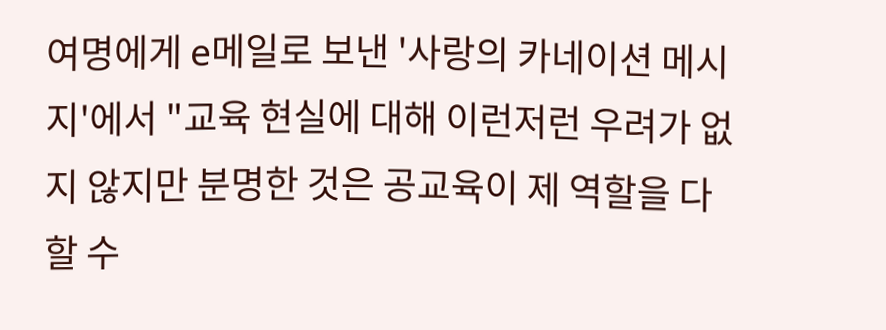여명에게 e메일로 보낸 '사랑의 카네이션 메시지'에서 "교육 현실에 대해 이런저런 우려가 없지 않지만 분명한 것은 공교육이 제 역할을 다할 수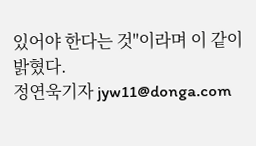있어야 한다는 것"이라며 이 같이 밝혔다.
정연욱기자 jyw11@donga.com